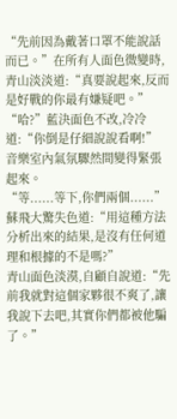“先前因為戴著口罩不能說話而已。”在所有人面色微變時,青山淡淡道:“真要說起來,反而是好戰的你最有嫌疑吧。”
“哈?”藍決面色不改,冷冷道:“你倒是仔細說說看啊!”
音樂室內氣氛驟然間變得緊張起來。
“等......等下,你們兩個......”蘇飛大驚失色道:“用這種方法分析出來的結果,是沒有任何道理和根據的不是嗎?”
青山面色淡漠,自顧自說道:“先前我就對這個家夥很不爽了,讓我說下去吧,其實你們都被他騙了。”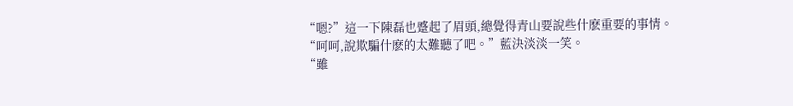“嗯?”這一下陳磊也蹙起了眉頭,總覺得青山要說些什麽重要的事情。
“呵呵,說欺騙什麽的太難聽了吧。”藍決淡淡一笑。
“雖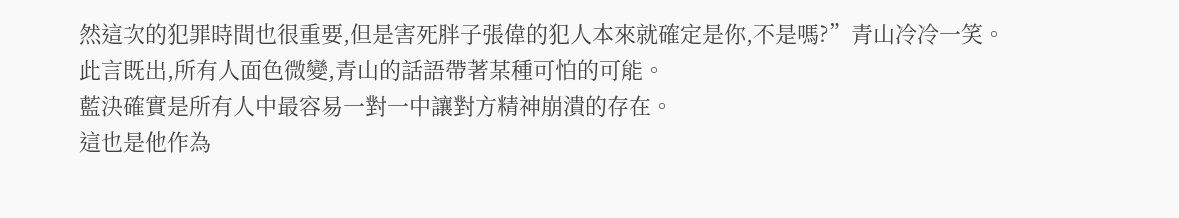然這次的犯罪時間也很重要,但是害死胖子張偉的犯人本來就確定是你,不是嗎?”青山冷冷一笑。
此言既出,所有人面色微變,青山的話語帶著某種可怕的可能。
藍決確實是所有人中最容易一對一中讓對方精神崩潰的存在。
這也是他作為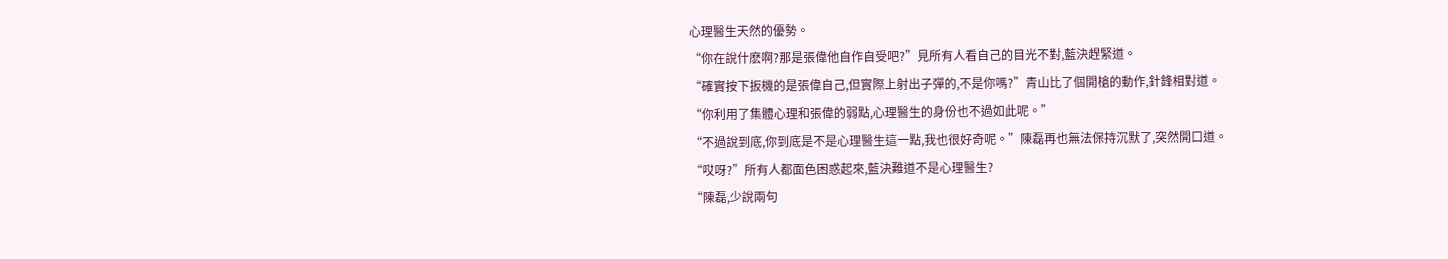心理醫生天然的優勢。
“你在說什麽啊?那是張偉他自作自受吧?”見所有人看自己的目光不對,藍決趕緊道。
“確實按下扳機的是張偉自己,但實際上射出子彈的,不是你嗎?”青山比了個開槍的動作,針鋒相對道。
“你利用了集體心理和張偉的弱點,心理醫生的身份也不過如此呢。”
“不過說到底,你到底是不是心理醫生這一點,我也很好奇呢。”陳磊再也無法保持沉默了,突然開口道。
“哎呀?”所有人都面色困惑起來,藍決難道不是心理醫生?
“陳磊,少說兩句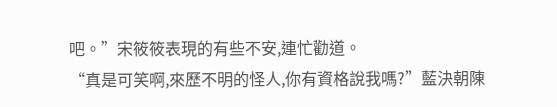吧。”宋筱筱表現的有些不安,連忙勸道。
“真是可笑啊,來歷不明的怪人,你有資格說我嗎?”藍決朝陳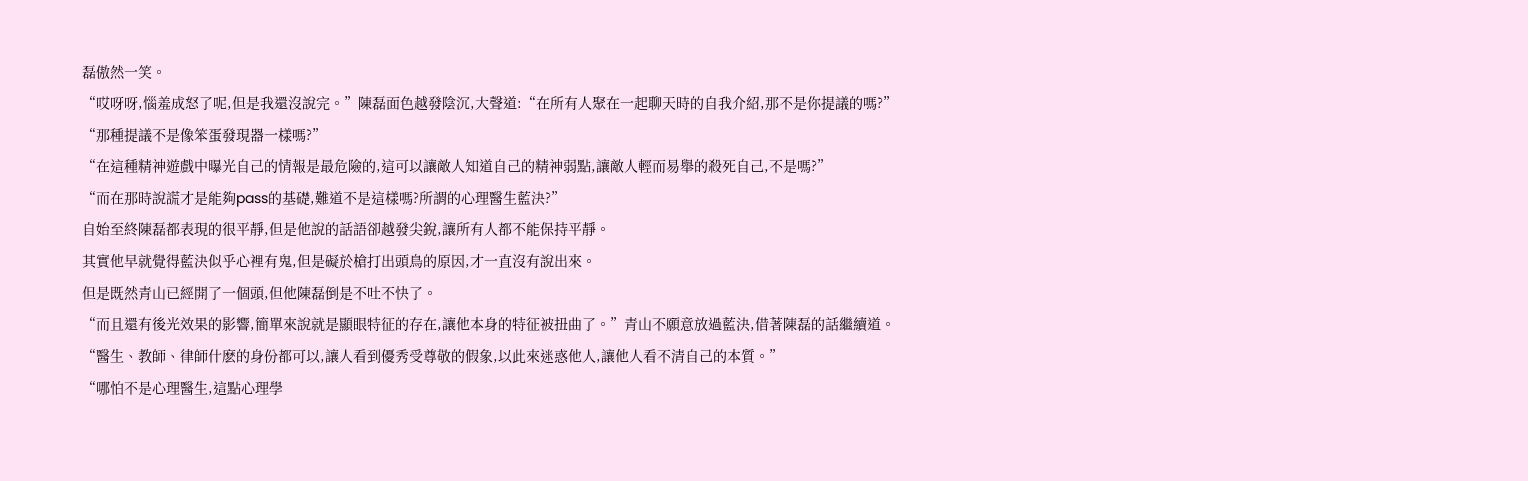磊傲然一笑。
“哎呀呀,惱羞成怒了呢,但是我還沒說完。”陳磊面色越發陰沉,大聲道:“在所有人聚在一起聊天時的自我介紹,那不是你提議的嗎?”
“那種提議不是像笨蛋發現器一樣嗎?”
“在這種精神遊戲中曝光自己的情報是最危險的,這可以讓敵人知道自己的精神弱點,讓敵人輕而易舉的殺死自己,不是嗎?”
“而在那時說謊才是能夠pass的基礎,難道不是這樣嗎?所謂的心理醫生藍決?”
自始至終陳磊都表現的很平靜,但是他說的話語卻越發尖銳,讓所有人都不能保持平靜。
其實他早就覺得藍決似乎心裡有鬼,但是礙於槍打出頭鳥的原因,才一直沒有說出來。
但是既然青山已經開了一個頭,但他陳磊倒是不吐不快了。
“而且還有後光效果的影響,簡單來說就是顯眼特征的存在,讓他本身的特征被扭曲了。”青山不願意放過藍決,借著陳磊的話繼續道。
“醫生、教師、律師什麽的身份都可以,讓人看到優秀受尊敬的假象,以此來迷惑他人,讓他人看不清自己的本質。”
“哪怕不是心理醫生,這點心理學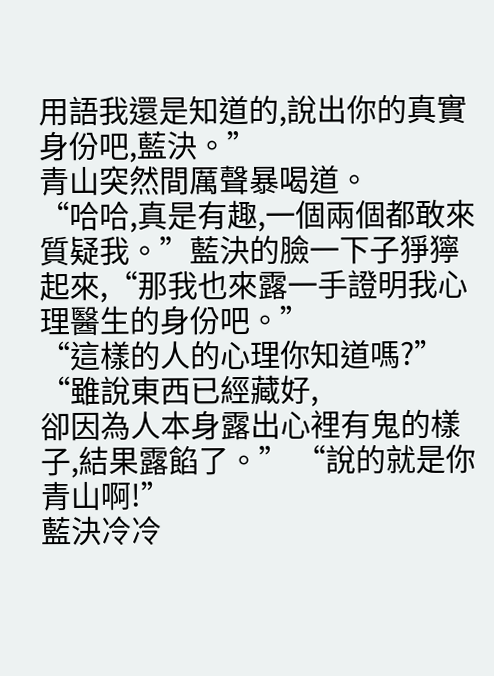用語我還是知道的,說出你的真實身份吧,藍決。”
青山突然間厲聲暴喝道。
“哈哈,真是有趣,一個兩個都敢來質疑我。”藍決的臉一下子猙獰起來,“那我也來露一手證明我心理醫生的身份吧。”
“這樣的人的心理你知道嗎?”
“雖說東西已經藏好,
卻因為人本身露出心裡有鬼的樣子,結果露餡了。” “說的就是你青山啊!”
藍決冷冷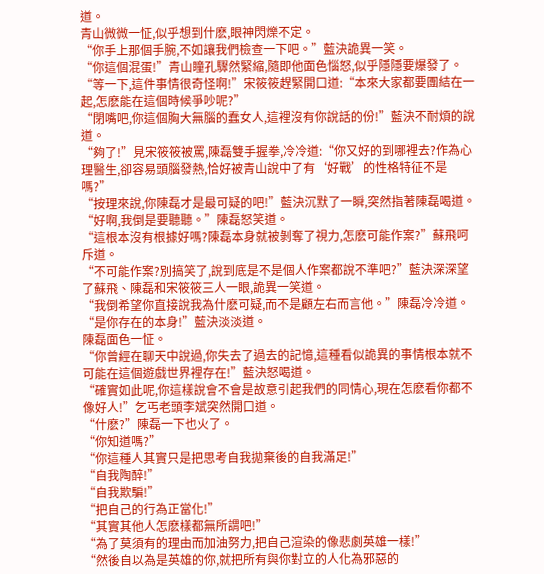道。
青山微微一怔,似乎想到什麽,眼神閃爍不定。
“你手上那個手腕,不如讓我們檢查一下吧。”藍決詭異一笑。
“你這個混蛋!”青山瞳孔驟然緊縮,隨即他面色惱怒,似乎隱隱要爆發了。
“等一下,這件事情很奇怪啊!”宋筱筱趕緊開口道:“本來大家都要團結在一起,怎麽能在這個時候爭吵呢?”
“閉嘴吧,你這個胸大無腦的蠢女人,這裡沒有你說話的份!”藍決不耐煩的說道。
“夠了!”見宋筱筱被罵,陳磊雙手握拳,冷冷道:“你又好的到哪裡去?作為心理醫生,卻容易頭腦發熱,恰好被青山說中了有‘好戰’的性格特征不是嗎?”
“按理來說,你陳磊才是最可疑的吧!”藍決沉默了一瞬,突然指著陳磊喝道。
“好啊,我倒是要聽聽。”陳磊怒笑道。
“這根本沒有根據好嗎?陳磊本身就被剝奪了視力,怎麽可能作案?”蘇飛呵斥道。
“不可能作案?別搞笑了,說到底是不是個人作案都說不準吧?”藍決深深望了蘇飛、陳磊和宋筱筱三人一眼,詭異一笑道。
“我倒希望你直接說我為什麽可疑,而不是顧左右而言他。”陳磊冷冷道。
“是你存在的本身!”藍決淡淡道。
陳磊面色一怔。
“你曾經在聊天中說過,你失去了過去的記憶,這種看似詭異的事情根本就不可能在這個遊戲世界裡存在!”藍決怒喝道。
“確實如此呢,你這樣說會不會是故意引起我們的同情心,現在怎麽看你都不像好人!”乞丐老頭李斌突然開口道。
“什麽?”陳磊一下也火了。
“你知道嗎?”
“你這種人其實只是把思考自我拋棄後的自我滿足!”
“自我陶醉!”
“自我欺騙!”
“把自己的行為正當化!”
“其實其他人怎麽樣都無所謂吧!”
“為了莫須有的理由而加油努力,把自己渲染的像悲劇英雄一樣!”
“然後自以為是英雄的你,就把所有與你對立的人化為邪惡的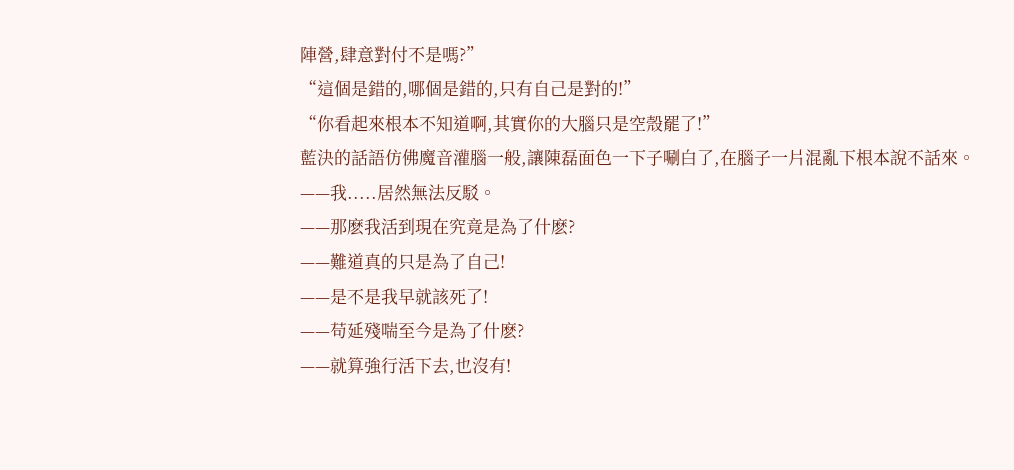陣營,肆意對付不是嗎?”
“這個是錯的,哪個是錯的,只有自己是對的!”
“你看起來根本不知道啊,其實你的大腦只是空殼罷了!”
藍決的話語仿佛魔音灌腦一般,讓陳磊面色一下子唰白了,在腦子一片混亂下根本說不話來。
——我.....居然無法反駁。
——那麽我活到現在究竟是為了什麽?
——難道真的只是為了自己!
——是不是我早就該死了!
——苟延殘喘至今是為了什麽?
——就算強行活下去,也沒有!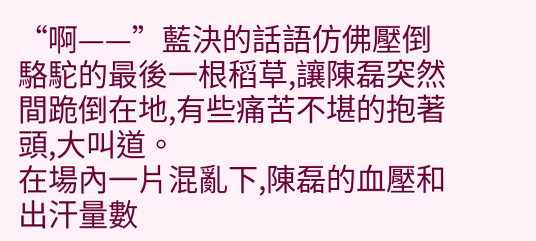“啊——”藍決的話語仿佛壓倒駱駝的最後一根稻草,讓陳磊突然間跪倒在地,有些痛苦不堪的抱著頭,大叫道。
在場內一片混亂下,陳磊的血壓和出汗量數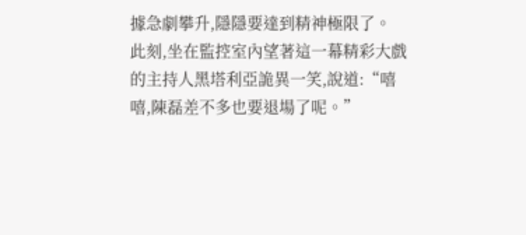據急劇攀升,隱隱要達到精神極限了。
此刻,坐在監控室內望著這一幕精彩大戲的主持人黑塔利亞詭異一笑,說道:“嘻嘻,陳磊差不多也要退場了呢。”